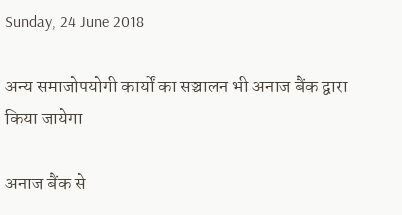Sunday, 24 June 2018

अन्य समाजोपयोगी कार्यों का सञ्चालन भी अनाज बैंक द्वारा किया जायेगा

अनाज बैंक से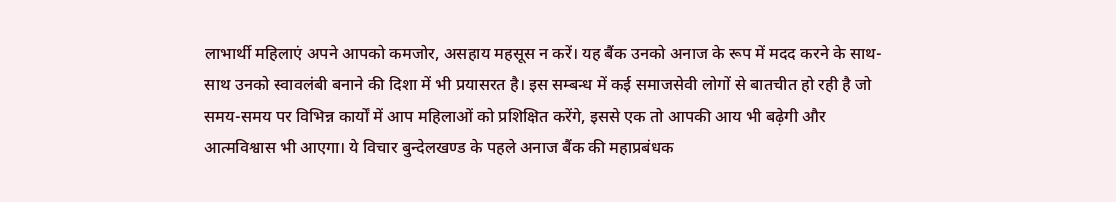लाभार्थी महिलाएं अपने आपको कमजोर, असहाय महसूस न करें। यह बैंक उनको अनाज के रूप में मदद करने के साथ-साथ उनको स्वावलंबी बनाने की दिशा में भी प्रयासरत है। इस सम्बन्ध में कई समाजसेवी लोगों से बातचीत हो रही है जो समय-समय पर विभिन्न कार्यों में आप महिलाओं को प्रशिक्षित करेंगे, इससे एक तो आपकी आय भी बढ़ेगी और आत्मविश्वास भी आएगा। ये विचार बुन्देलखण्ड के पहले अनाज बैंक की महाप्रबंधक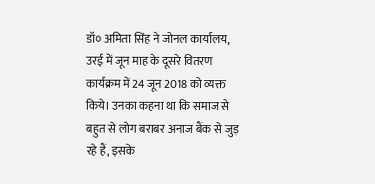डॉ० अमिता सिंह ने जोनल कार्यालय, उरई में जून माह के दूसरे वितरण कार्यक्रम में 24 जून 2018 को व्यक्त किये। उनका कहना था कि समाज से बहुत से लोग बराबर अनाज बैंक से जुड़ रहे हैं, इसके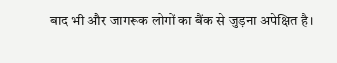बाद भी और जागरूक लोगों का बैंक से जुड़ना अपेक्षित है।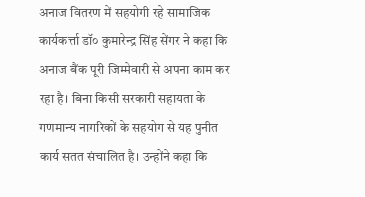अनाज वितरण में सहयोगी रहे सामाजिक कार्यकर्त्ता डॉ० कुमारेन्द्र सिंह सेंगर ने कहा कि अनाज बैंक पूरी जिम्मेवारी से अपना काम कर रहा है। बिना किसी सरकारी सहायता के गणमान्य नागरिकों के सहयोग से यह पुनीत कार्य सतत संचालित है। उन्होंने कहा कि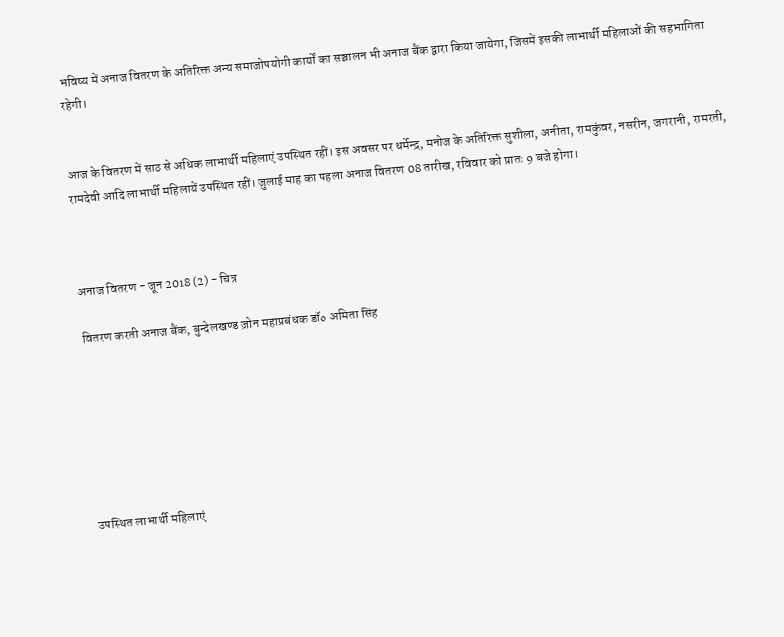भविष्य में अनाज वितरण के अतिरिक्त अन्य समाजोपयोगी कार्यों का सञ्चालन भी अनाज बैंक द्वारा किया जायेगा, जिसमें इसकी लाभार्थी महिलाओं की सहभागिता रहेगी।


आज के वितरण में साठ से अधिक लाभार्थी महिलाएं उपस्थित रहीं। इस अवसर पर धर्मेन्द्र, मनोज के अतिरिक्त सुशीला, अनीता, रामकुंवर, नसरीन, जगरानी, रामरती, रामदेवी आदि लाभार्थी महिलायें उपस्थित रहीं। जुलाई माह का पहला अनाज वितरण 08 तारीख, रविवार को प्रातः 9 बजे होगा।



अनाज वितरण - जून 2018 (2) - चित्र

वितरण करती अनाज बैंक, बुन्देलखण्ड ज़ोन महाप्रबंधक डॉ० अमिता सिंह







उपस्थित लाभार्थी महिलाएं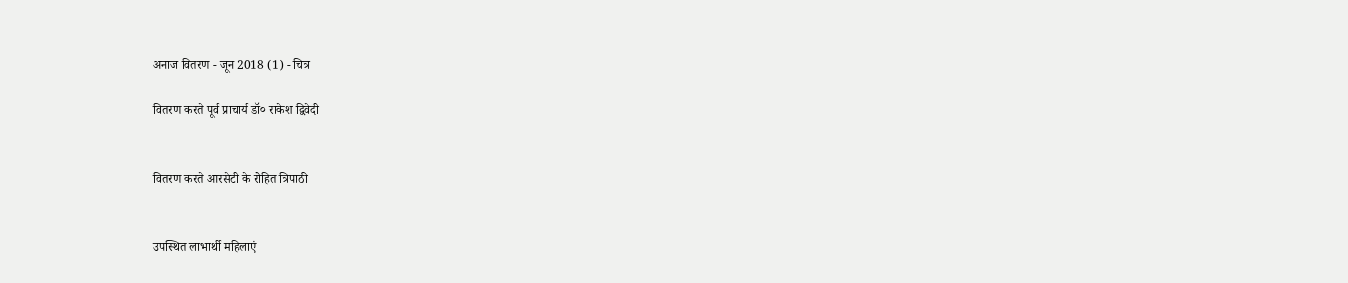अनाज वितरण - जून 2018 (1) - चित्र

वितरण करते पूर्व प्राचार्य डॉ० राकेश द्विवेदी


वितरण करते आरसेटी के रोहित त्रिपाठी


उपस्थित लाभार्थी महिलाएं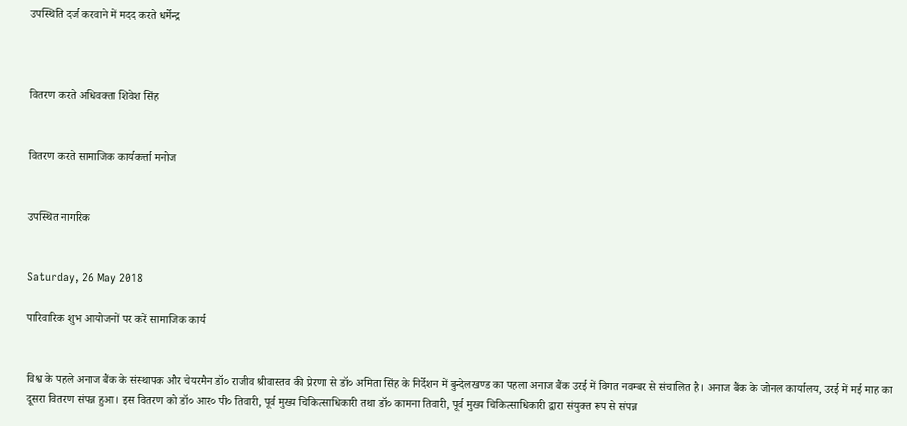उपस्थिति दर्ज करवाने में मदद करते धर्मेन्द्र



वितरण करते अधिवक्ता शिवेश सिंह


वितरण करते सामाजिक कार्यकर्त्ता मनोज


उपस्थित नागरिक


Saturday, 26 May 2018

पारिवारिक शुभ आयोजनों पर करें सामाजिक कार्य


विश्व के पहले अनाज बैंक के संस्थापक और चेयरमैन डॉ० राजीव श्रीवास्तव की प्रेरणा से डॉ० अमिता सिंह के निर्देशन में बुन्देलखण्ड का पहला अनाज बैंक उरई में विगत नवम्बर से संचालित है। अनाज बैंक के जोनल कार्यालय, उरई में मई माह का दूसरा वितरण संपन्न हुआ। इस वितरण को डॉ० आर० पी० तिवारी, पूर्व मुख्य चिकित्साधिकारी तथा डॉ० कामना तिवारी, पूर्व मुख्य चिकित्साधिकारी द्वारा संयुक्त रूप से संपन्न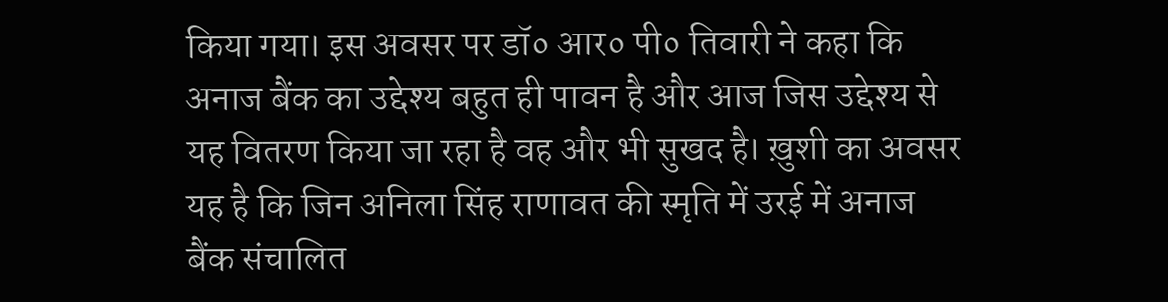किया गया। इस अवसर पर डॉ० आर० पी० तिवारी ने कहा कि अनाज बैंक का उद्देश्य बहुत ही पावन है और आज जिस उद्देश्य से यह वितरण किया जा रहा है वह और भी सुखद है। ख़ुशी का अवसर यह है कि जिन अनिला सिंह राणावत की स्मृति में उरई में अनाज बैंक संचालित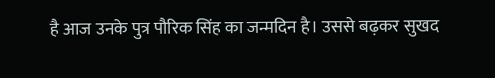है आज उनके पुत्र पौरिक सिंह का जन्मदिन है। उससे बढ़कर सुखद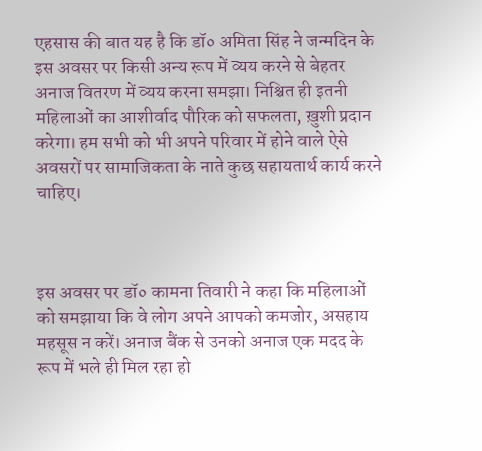एहसास की बात यह है कि डॉ० अमिता सिंह ने जन्मदिन के इस अवसर पर किसी अन्य रूप में व्यय करने से बेहतर अनाज वितरण में व्यय करना समझा। निश्चित ही इतनी महिलाओं का आशीर्वाद पौरिक को सफलता, ख़ुशी प्रदान करेगा। हम सभी को भी अपने परिवार में होने वाले ऐसे अवसरों पर सामाजिकता के नाते कुछ सहायतार्थ कार्य करने चाहिए।



इस अवसर पर डॉ० कामना तिवारी ने कहा कि महिलाओं को समझाया कि वे लोग अपने आपको कमजोर, असहाय महसूस न करें। अनाज बैंक से उनको अनाज एक मदद के रूप में भले ही मिल रहा हो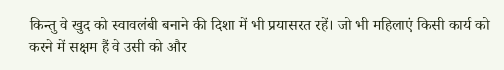किन्तु वे खुद को स्वावलंबी बनाने की दिशा में भी प्रयासरत रहें। जो भी महिलाएं किसी कार्य को करने में सक्षम हैं वे उसी को और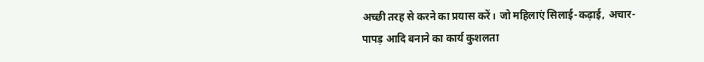अच्छी तरह से करने का प्रयास करें। जो महिलाएं सिलाई-कढ़ाई, अचार-पापड़ आदि बनाने का कार्य कुशलता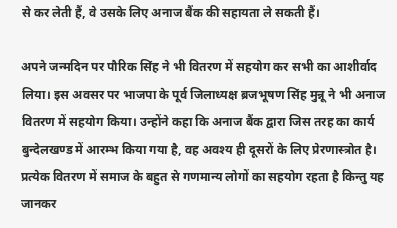से कर लेती हैं, वे उसके लिए अनाज बैंक की सहायता ले सकती हैं।

अपने जन्मदिन पर पौरिक सिंह ने भी वितरण में सहयोग कर सभी का आशीर्वाद लिया। इस अवसर पर भाजपा के पूर्व जिलाध्यक्ष ब्रजभूषण सिंह मुन्नू ने भी अनाज वितरण में सहयोग किया। उन्होंने कहा कि अनाज बैंक द्वारा जिस तरह का कार्य बुन्देलखण्ड में आरम्भ किया गया है, वह अवश्य ही दूसरों के लिए प्रेरणास्त्रोत है। प्रत्येक वितरण में समाज के बहुत से गणमान्य लोगों का सहयोग रहता है किन्तु यह जानकर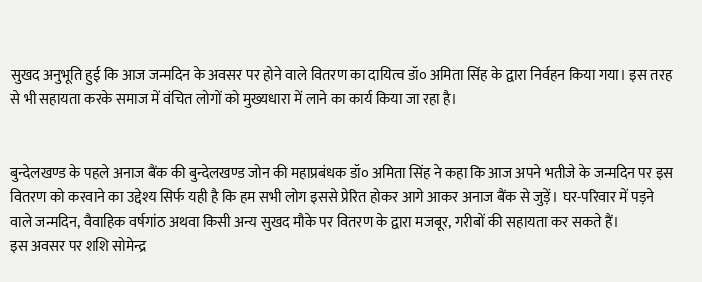सुखद अनुभूति हुई कि आज जन्मदिन के अवसर पर होने वाले वितरण का दायित्व डॉ० अमिता सिंह के द्वारा निर्वहन किया गया। इस तरह से भी सहायता करके समाज में वंचित लोगों को मुख्यधारा में लाने का कार्य किया जा रहा है।


बुन्देलखण्ड के पहले अनाज बैंक की बुन्देलखण्ड जोन की महाप्रबंधक डॉ० अमिता सिंह ने कहा कि आज अपने भतीजे के जन्मदिन पर इस वितरण को करवाने का उद्देश्य सिर्फ यही है कि हम सभी लोग इससे प्रेरित होकर आगे आकर अनाज बैंक से जुड़ें। घर-परिवार में पड़ने वाले जन्मदिन, वैवाहिक वर्षगांठ अथवा किसी अन्य सुखद मौके पर वितरण के द्वारा मजबूर, गरीबों की सहायता कर सकते हैं।
इस अवसर पर शशि सोमेन्द्र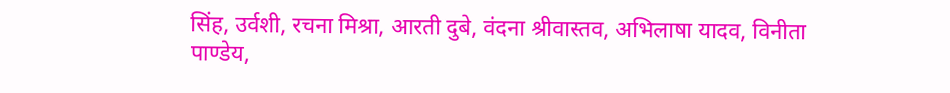सिंह, उर्वशी, रचना मिश्रा, आरती दुबे, वंदना श्रीवास्तव, अभिलाषा यादव, विनीता पाण्डेय,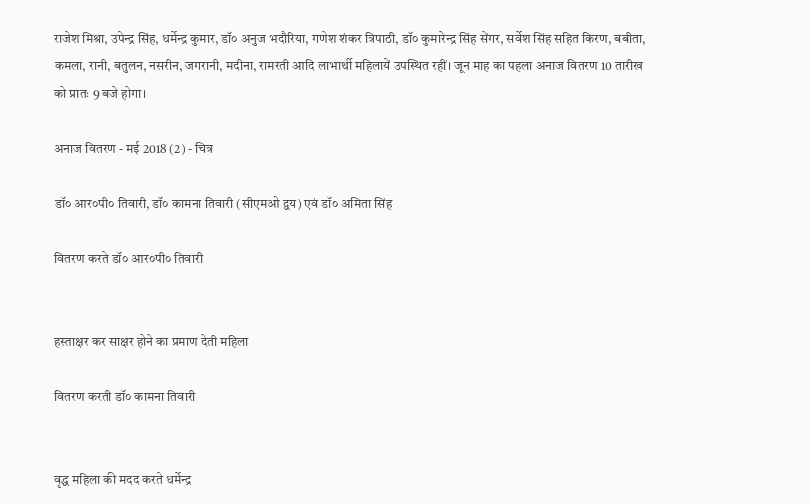राजेश मिश्रा, उपेन्द्र सिंह, धर्मेन्द्र कुमार, डॉ० अनुज भदौरिया, गणेश शंकर त्रिपाठी, डॉ० कुमारेन्द्र सिंह सेंगर, सर्वेश सिंह सहित किरण, बबीता, कमला, रानी, बतुलन, नसरीन, जगरानी, मदीना, रामरती आदि लाभार्थी महिलायें उपस्थित रहीं। जून माह का पहला अनाज वितरण 10 तारीख को प्रातः 9 बजे होगा।

अनाज वितरण - मई 2018 (2) - चित्र

डॉ० आर०पी० तिवारी, डॉ० कामना तिवारी (सीएमओ द्वय) एवं डॉ० अमिता सिंह

वितरण करते डॉ० आर०पी० तिवारी


हस्ताक्षर कर साक्षर होने का प्रमाण देती महिला

वितरण करती डॉ० कामना तिवारी


वृद्ध महिला की मदद करते धर्मेन्द्र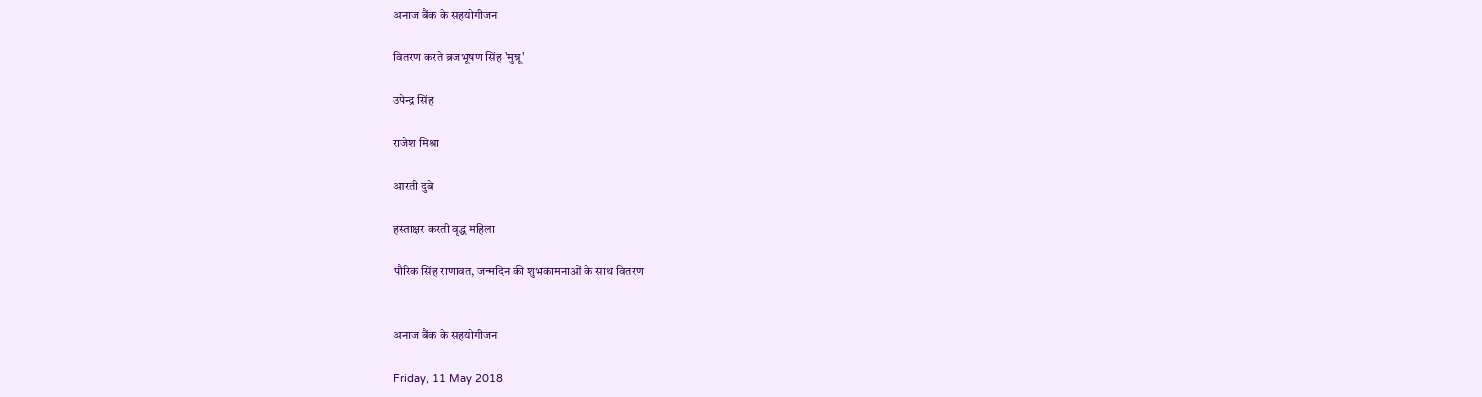अनाज बैंक के सहयोगीजन

वितरण करते ब्रजभूषण सिंह 'मुन्नू'

उपेन्द्र सिंह

राजेश मिश्रा

आरती दुबे

हस्ताक्षर करती वृद्ध महिला

पौरिक सिंह राणावत, जन्मदिन की शुभकामनाओं के साथ वितरण


अनाज बैंक के सहयोगीजन

Friday, 11 May 2018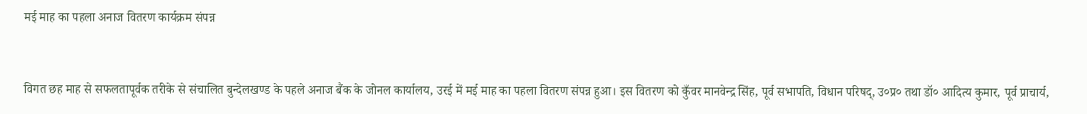मई माह का पहला अनाज वितरण कार्यक्रम संपन्न


विगत छह माह से सफलतापूर्वक तरीके से संचालित बुन्देलखण्ड के पहले अनाज बैंक के जोनल कार्यालय, उरई में मई माह का पहला वितरण संपन्न हुआ। इस वितरण को कुँवर मानवेन्द्र सिंह, पूर्व सभापति, विधान परिषद्, उ०प्र० तथा डॉ० आदित्य कुमार, पूर्व प्राचार्य,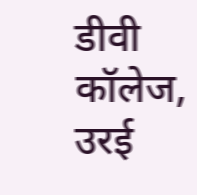डीवी कॉलेज, उरई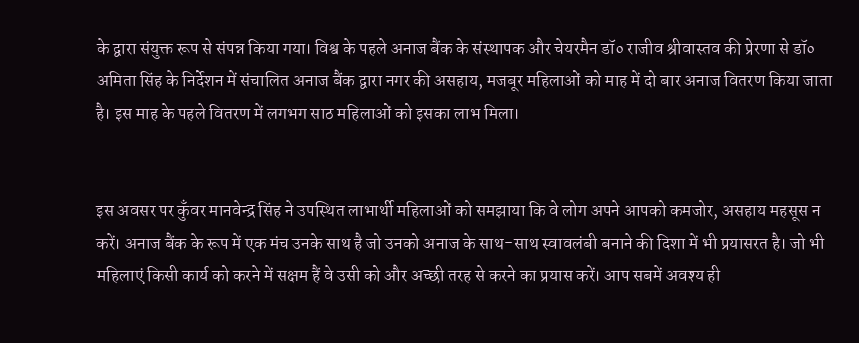के द्वारा संयुक्त रूप से संपन्न किया गया। विश्व के पहले अनाज बैंक के संस्थापक और चेयरमैन डॉ० राजीव श्रीवास्तव की प्रेरणा से डॉ० अमिता सिंह के निर्देशन में संचालित अनाज बैंक द्वारा नगर की असहाय, मजबूर महिलाओं को माह में दो बार अनाज वितरण किया जाता है। इस माह के पहले वितरण में लगभग साठ महिलाओं को इसका लाभ मिला।


इस अवसर पर कुँवर मानवेन्द्र सिंह ने उपस्थित लाभार्थी महिलाओं को समझाया कि वे लोग अपने आपको कमजोर, असहाय महसूस न करें। अनाज बैंक के रूप में एक मंच उनके साथ है जो उनको अनाज के साथ-साथ स्वावलंबी बनाने की दिशा में भी प्रयासरत है। जो भी महिलाएं किसी कार्य को करने में सक्षम हैं वे उसी को और अच्छी तरह से करने का प्रयास करें। आप सबमें अवश्य ही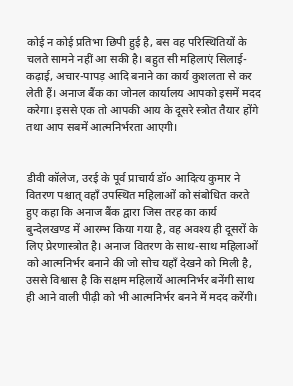कोई न कोई प्रतिभा छिपी हुई है, बस वह परिस्थितियों के चलते सामने नहीं आ सकी है। बहुत सी महिलाएं सिलाई-कढ़ाई, अचार-पापड़ आदि बनाने का कार्य कुशलता से कर लेती हैं। अनाज बैंक का जोनल कार्यालय आपको इसमें मदद करेगा। इससे एक तो आपकी आय के दूसरे स्त्रोत तैयार होंगे तथा आप सबमें आत्मनिर्भरता आएगी।


डीवी कॉलेज, उरई के पूर्व प्राचार्य डॉ० आदित्य कुमार ने वितरण पश्चात् वहाँ उपस्थित महिलाओं को संबोधित करते हुए कहा कि अनाज बैंक द्वारा जिस तरह का कार्य बुन्देलखण्ड में आरम्भ किया गया है, वह अवश्य ही दूसरों के लिए प्रेरणास्त्रोत है। अनाज वितरण के साथ-साथ महिलाओं को आत्मनिर्भर बनाने की जो सोच यहाँ देखने को मिली है, उससे विश्वास है कि सक्षम महिलायें आत्मनिर्भर बनेंगी साथ ही आने वाली पीढ़ी को भी आत्मनिर्भर बनने में मदद करेंगी।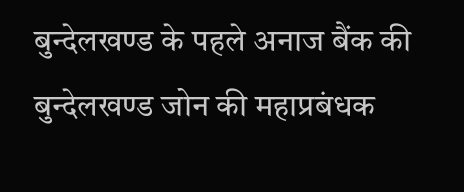बुन्देलखण्ड के पहले अनाज बैंक की बुन्देलखण्ड जोन की महाप्रबंधक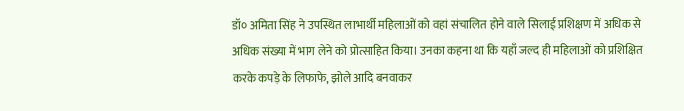डॉ० अमिता सिंह ने उपस्थित लाभार्थी महिलाओं को वहां संचालित होने वाले सिलाई प्रशिक्षण में अधिक से अधिक संख्या में भाग लेने को प्रोत्साहित किया। उनका कहना था कि यहाँ जल्द ही महिलाओं को प्रशिक्षित करके कपड़े के लिफाफे, झोले आदि बनवाकर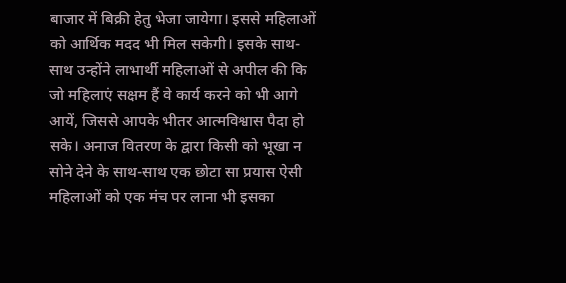बाजार में बिक्री हेतु भेजा जायेगा। इससे महिलाओं को आर्थिक मदद भी मिल सकेगी। इसके साथ-साथ उन्होंने लाभार्थी महिलाओं से अपील की कि जो महिलाएं सक्षम हैं वे कार्य करने को भी आगे आयें, जिससे आपके भीतर आत्मविश्वास पैदा हो सके। अनाज वितरण के द्वारा किसी को भूखा न सोने देने के साथ-साथ एक छोटा सा प्रयास ऐसी महिलाओं को एक मंच पर लाना भी इसका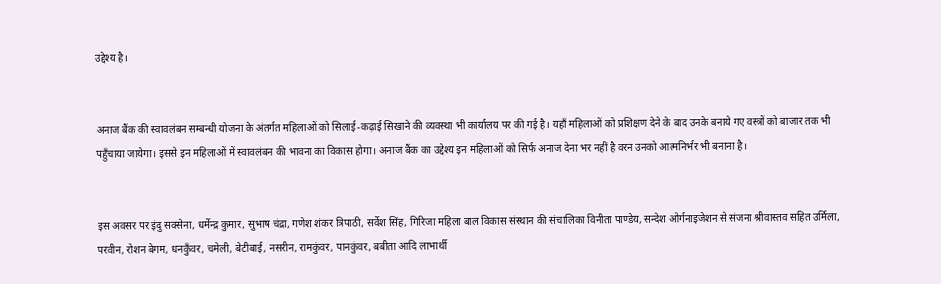उद्देश्य है।


अनाज बैंक की स्वावलंबन सम्बन्धी योजना के अंतर्गत महिलाओं को सिलाई-कढ़ाई सिखाने की व्यवस्था भी कार्यालय पर की गई है। यहाँ महिलाओं को प्रशिक्षण देने के बाद उनके बनाये गए वस्त्रों को बाजार तक भी पहुँचाया जायेगा। इससे इन महिलाओं में स्वावलंबन की भावना का विकास होगा। अनाज बैंक का उद्देश्य इन महिलाओं को सिर्फ अनाज देना भर नहीं है वरन उनको आत्मनिर्भर भी बनाना है।


इस अवसर पर इंदु सक्सेना, धर्मेन्द्र कुमार, सुभाष चंद्रा, गणेश शंकर त्रिपाठी, सर्वेश सिंह, गिरिजा महिला बाल विकास संस्थान की संचालिका विनीता पाण्डेय, सन्देश ओर्गनाइजेशन से संजना श्रीवास्तव सहित उर्मिला, परवीन, रोशन बेगम, धनकुँवर, चमेली, बेटीबाई, नसरीन, रामकुंवर, पानकुंवर, बबीता आदि लाभार्थी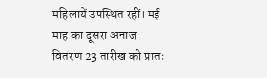महिलायें उपस्थित रहीं। मई माह का दूसरा अनाज वितरण 23 तारीख को प्रातः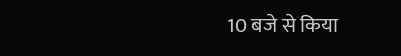10 बजे से किया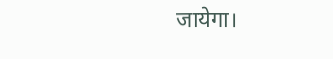जायेगा।